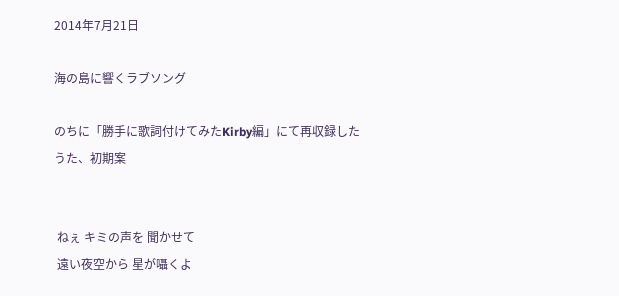2014年7月21日

海の島に響くラブソング

のちに「勝手に歌詞付けてみたKirby編」にて再収録した うた、初期案


 ねぇ キミの声を 聞かせて
 遠い夜空から 星が囁くよ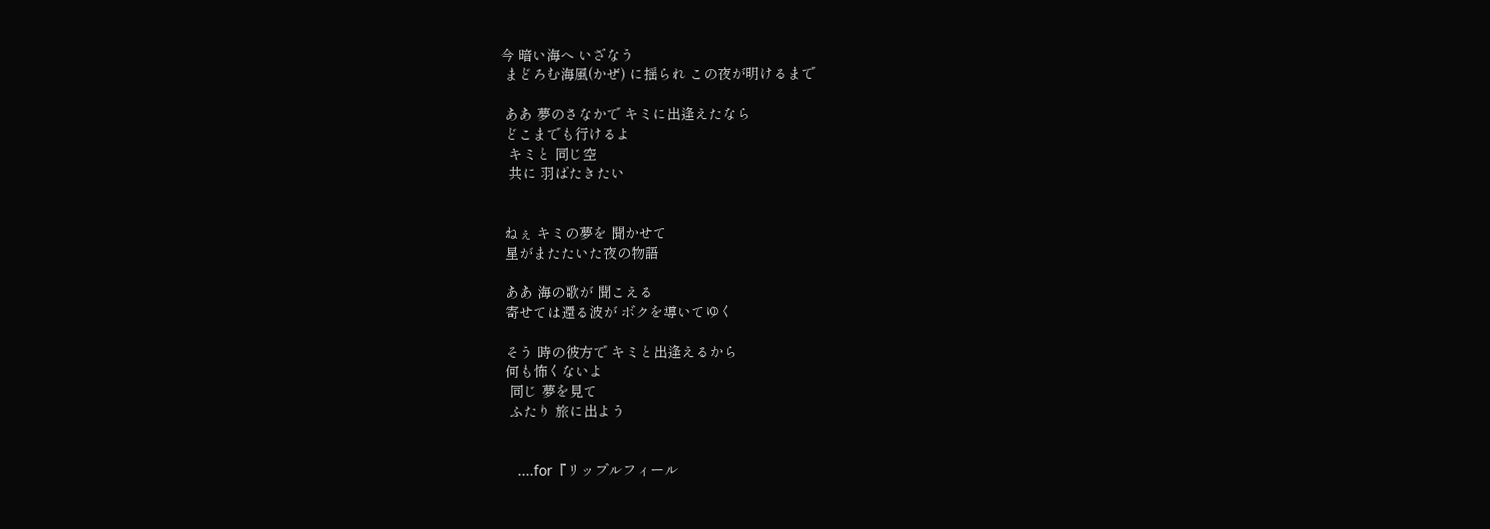今 暗い海へ いざなう
 まどろむ海風(かぜ) に揺られ この夜が明けるまで

 ああ 夢のさなかで キミに出逢えたなら
 どこまでも行けるよ
  キミと 同じ空
  共に 羽ばたきたい


 ねぇ キミの夢を 聞かせて
 星がまたたいた夜の物語

 ああ 海の歌が 聞こえる
 寄せては還る波が ボクを導いてゆく

 そう 時の彼方で キミと出逢えるから
 何も怖くないよ
  同じ 夢を見て
  ふたり 旅に出よう


    ....for『リップルフィール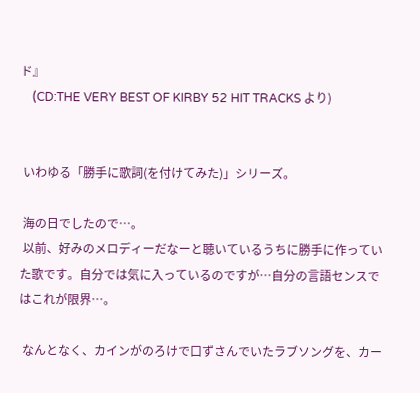ド』
    (CD:THE VERY BEST OF KIRBY 52 HIT TRACKS より)


 いわゆる「勝手に歌詞(を付けてみた)」シリーズ。

 海の日でしたので…。
 以前、好みのメロディーだなーと聴いているうちに勝手に作っていた歌です。自分では気に入っているのですが…自分の言語センスではこれが限界…。

 なんとなく、カインがのろけで口ずさんでいたラブソングを、カー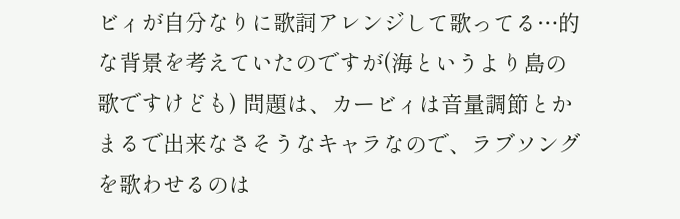ビィが自分なりに歌詞アレンジして歌ってる…的な背景を考えていたのですが(海というより島の歌ですけども) 問題は、カービィは音量調節とかまるで出来なさそうなキャラなので、ラブソングを歌わせるのは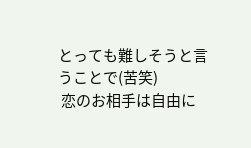とっても難しそうと言うことで(苦笑)
 恋のお相手は自由に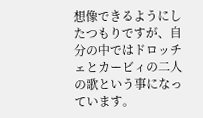想像できるようにしたつもりですが、自分の中ではドロッチェとカービィの二人の歌という事になっています。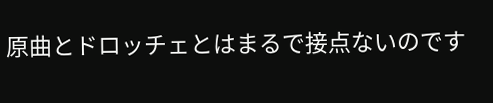原曲とドロッチェとはまるで接点ないのです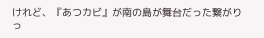けれど、『あつカビ』が南の島が舞台だった繋がりっ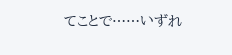てことで……いずれ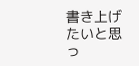書き上げたいと思っ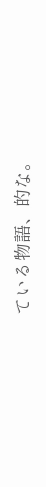ている物語、的な。